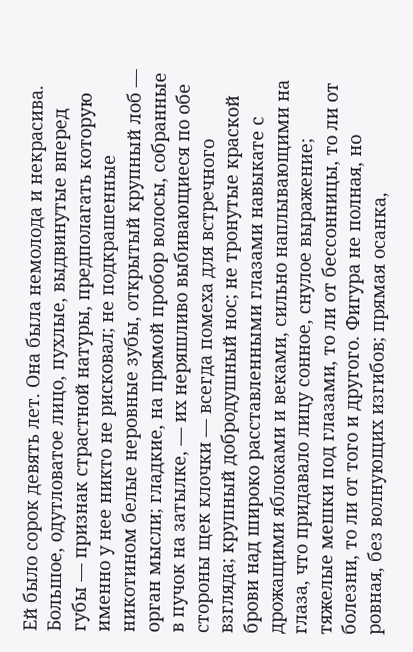Ей было сорок девять лет. Она была немолода и некрасива.
Большое, одутловатое лицо, пухлые, выдвинутые вперед губы — признак страстной натуры, предполагать которую именно у нее никто не рисковал; не подкрашенные никотином белые неровные зубы, открытый крупный лоб — орган мысли; гладкие, на прямой пробор волосы, собранные в пучок на затылке, — их неряшливо выбивающиеся по обе стороны щек клочки — всегда помеха для встречного взгляда; крупный добродушный нос; не тронутые краской брови над широко расставленными глазами навыкате с дрожащими яблоками и веками, сильно наплывающими на глаза, что придавало лицу сонное, снулое выражение; тяжелые мешки под глазами, то ли от бессонницы, то ли от болезни, то ли от того и другого. Фигура не полная, но ровная, без волнующих изгибов; прямая осанка,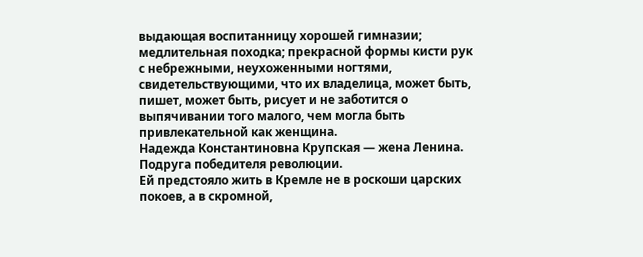выдающая воспитанницу хорошей гимназии; медлительная походка; прекрасной формы кисти рук с небрежными, неухоженными ногтями, свидетельствующими, что их владелица, может быть, пишет, может быть, рисует и не заботится о выпячивании того малого, чем могла быть привлекательной как женщина.
Надежда Константиновна Крупская — жена Ленина.
Подруга победителя революции.
Ей предстояло жить в Кремле не в роскоши царских покоев, а в скромной,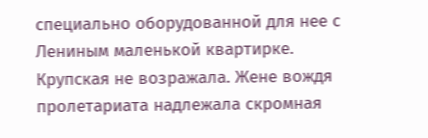специально оборудованной для нее с Лениным маленькой квартирке.
Крупская не возражала. Жене вождя пролетариата надлежала скромная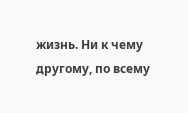жизнь. Ни к чему другому, по всему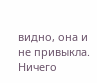видно, она и не привыкла. Ничего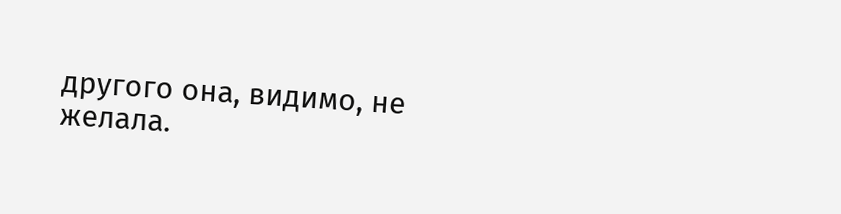другого она, видимо, не желала.